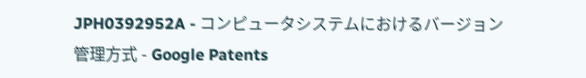JPH0392952A - コンピュータシステムにおけるバージョン管理方式 - Google Patents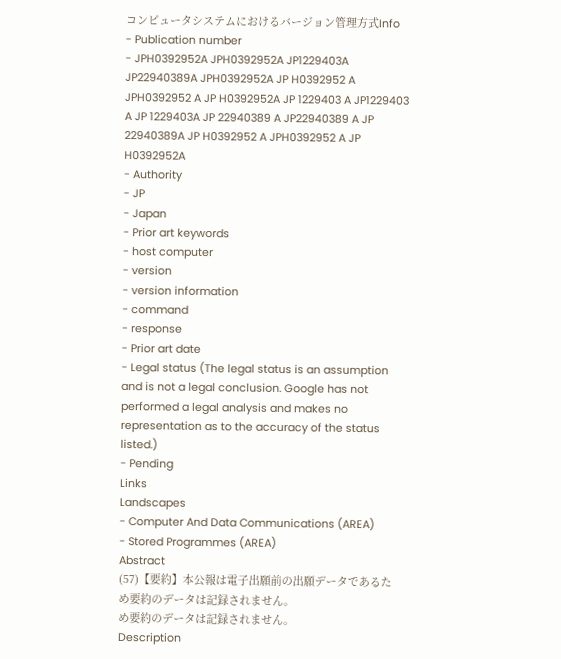コンピュータシステムにおけるバージョン管理方式Info
- Publication number
- JPH0392952A JPH0392952A JP1229403A JP22940389A JPH0392952A JP H0392952 A JPH0392952 A JP H0392952A JP 1229403 A JP1229403 A JP 1229403A JP 22940389 A JP22940389 A JP 22940389A JP H0392952 A JPH0392952 A JP H0392952A
- Authority
- JP
- Japan
- Prior art keywords
- host computer
- version
- version information
- command
- response
- Prior art date
- Legal status (The legal status is an assumption and is not a legal conclusion. Google has not performed a legal analysis and makes no representation as to the accuracy of the status listed.)
- Pending
Links
Landscapes
- Computer And Data Communications (AREA)
- Stored Programmes (AREA)
Abstract
(57)【要約】本公報は電子出願前の出願データであるた
め要約のデータは記録されません。
め要約のデータは記録されません。
Description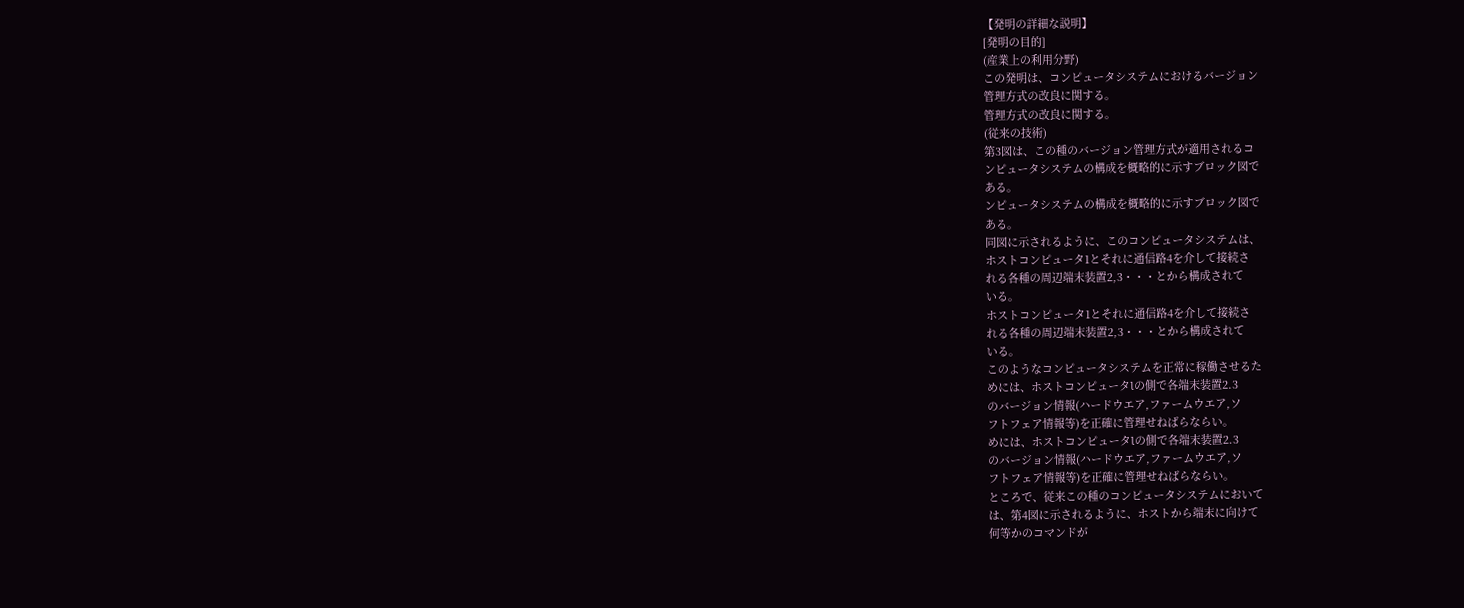【発明の詳細な説明】
[発明の目的]
(産業上の利用分野)
この発明は、コンピュータシステムにおけるバージョン
管理方式の改良に関する。
管理方式の改良に関する。
(従来の技術)
第3図は、この種のバージョン管理方式が適用されるコ
ンピュータシステムの構成を概略的に示すブロック図で
ある。
ンピュータシステムの構成を概略的に示すブロック図で
ある。
同図に示されるように、このコンピュータシステムは、
ホストコンピュータ1とそれに通信路4を介して接続さ
れる各種の周辺端末装置2,3・・・とから構成されて
いる。
ホストコンピュータ1とそれに通信路4を介して接続さ
れる各種の周辺端末装置2,3・・・とから構成されて
いる。
このようなコンピュータシステムを正常に稼働させるた
めには、ホストコンピュータlの側で各端末装置2.3
のバージョン情報(ハードウエア,ファームウエア,ソ
フトフェア情報等)を正確に管理せねばらならい。
めには、ホストコンピュータlの側で各端末装置2.3
のバージョン情報(ハードウエア,ファームウエア,ソ
フトフェア情報等)を正確に管理せねばらならい。
ところで、従来この種のコンピュータシステムにおいて
は、第4図に示されるように、ホストから端末に向けて
何等かのコマンドが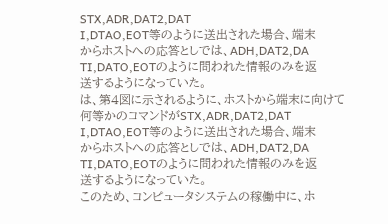STX,ADR,DAT2,DAT
I,DTAO,EOT等のように送出された場合、端末
からホストへの応答としでは、ADH,DAT2,DA
TI,DATO,EOTのように問われた情報のみを返
送するようになっていた。
は、第4図に示されるように、ホストから端末に向けて
何等かのコマンドがSTX,ADR,DAT2,DAT
I,DTAO,EOT等のように送出された場合、端末
からホストへの応答としでは、ADH,DAT2,DA
TI,DATO,EOTのように問われた情報のみを返
送するようになっていた。
このため、コンピュータシステムの稼働中に、ホ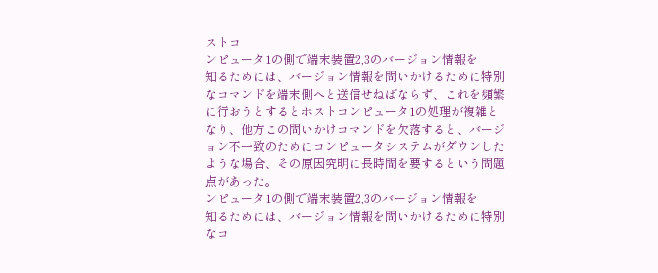ストコ
ンピュータ1の側で端末装置2,3のバージョン情報を
知るためには、バージョン情報を問いかけるために特別
なコマンドを端末側へと送信せねばならず、これを頻繁
に行おうとするとホストコンピュータ1の処理が複雑と
なり、他方この問いかけコマンドを欠落すると、バージ
ョン不一致のためにコンピュータシステムがダウンした
ような場合、その原因究明に長時間を要するという問題
点があった。
ンピュータ1の側で端末装置2,3のバージョン情報を
知るためには、バージョン情報を問いかけるために特別
なコ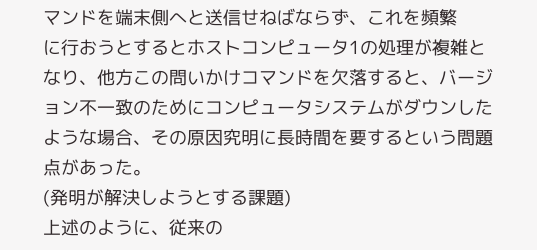マンドを端末側へと送信せねばならず、これを頻繁
に行おうとするとホストコンピュータ1の処理が複雑と
なり、他方この問いかけコマンドを欠落すると、バージ
ョン不一致のためにコンピュータシステムがダウンした
ような場合、その原因究明に長時間を要するという問題
点があった。
(発明が解決しようとする課題)
上述のように、従来の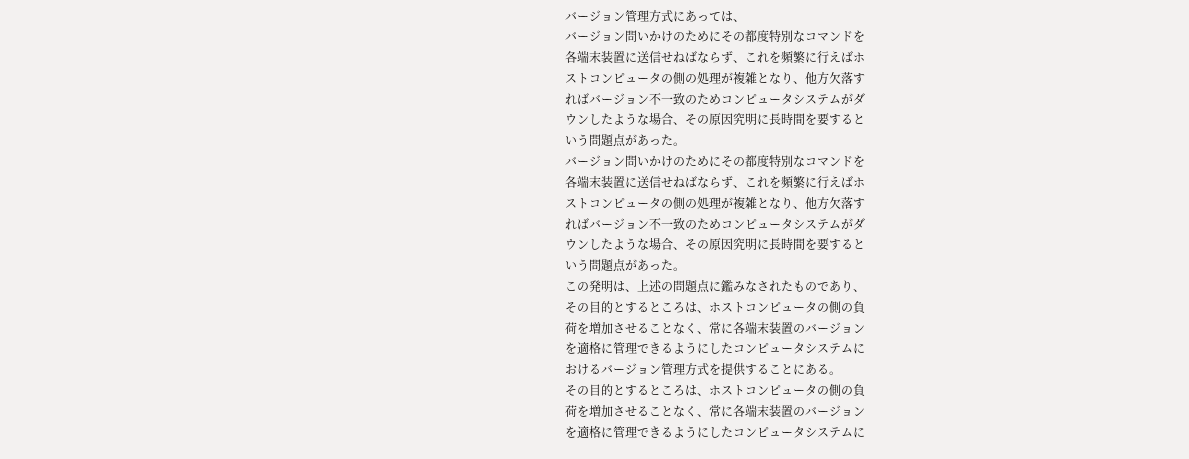バージョン管理方式にあっては、
バージョン問いかけのためにその都度特別なコマンドを
各端末装置に送信せねばならず、これを頻繁に行えばホ
ストコンピュータの側の処理が複雑となり、他方欠落す
ればバージョン不一致のためコンピュータシステムがダ
ウンしたような場合、その原因究明に長時間を要すると
いう問題点があった。
バージョン問いかけのためにその都度特別なコマンドを
各端末装置に送信せねばならず、これを頻繁に行えばホ
ストコンピュータの側の処理が複雑となり、他方欠落す
ればバージョン不一致のためコンピュータシステムがダ
ウンしたような場合、その原因究明に長時間を要すると
いう問題点があった。
この発明は、上述の問題点に鑑みなされたものであり、
その目的とするところは、ホストコンピュータの側の負
荷を増加させることなく、常に各端末装置のバージョン
を適格に管理できるようにしたコンピュータシステムに
おけるバージョン管理方式を提供することにある。
その目的とするところは、ホストコンピュータの側の負
荷を増加させることなく、常に各端末装置のバージョン
を適格に管理できるようにしたコンピュータシステムに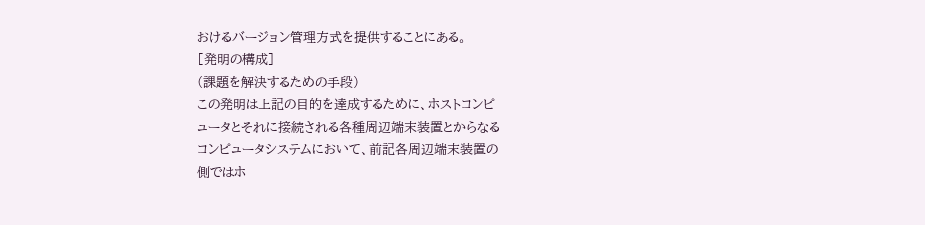おけるバージョン管理方式を提供することにある。
[発明の構成]
(課題を解決するための手段)
この発明は上記の目的を達成するために、ホストコンピ
ュータとそれに接続される各種周辺端末装置とからなる
コンピュータシステムにおいて、前記各周辺端末装置の
側ではホ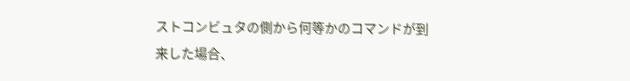ストコンビュタの側から何等かのコマンドが到
来した場合、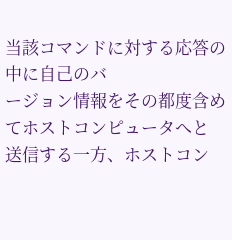当該コマンドに対する応答の中に自己のバ
ージョン情報をその都度含めてホストコンピュータへと
送信する一方、ホストコン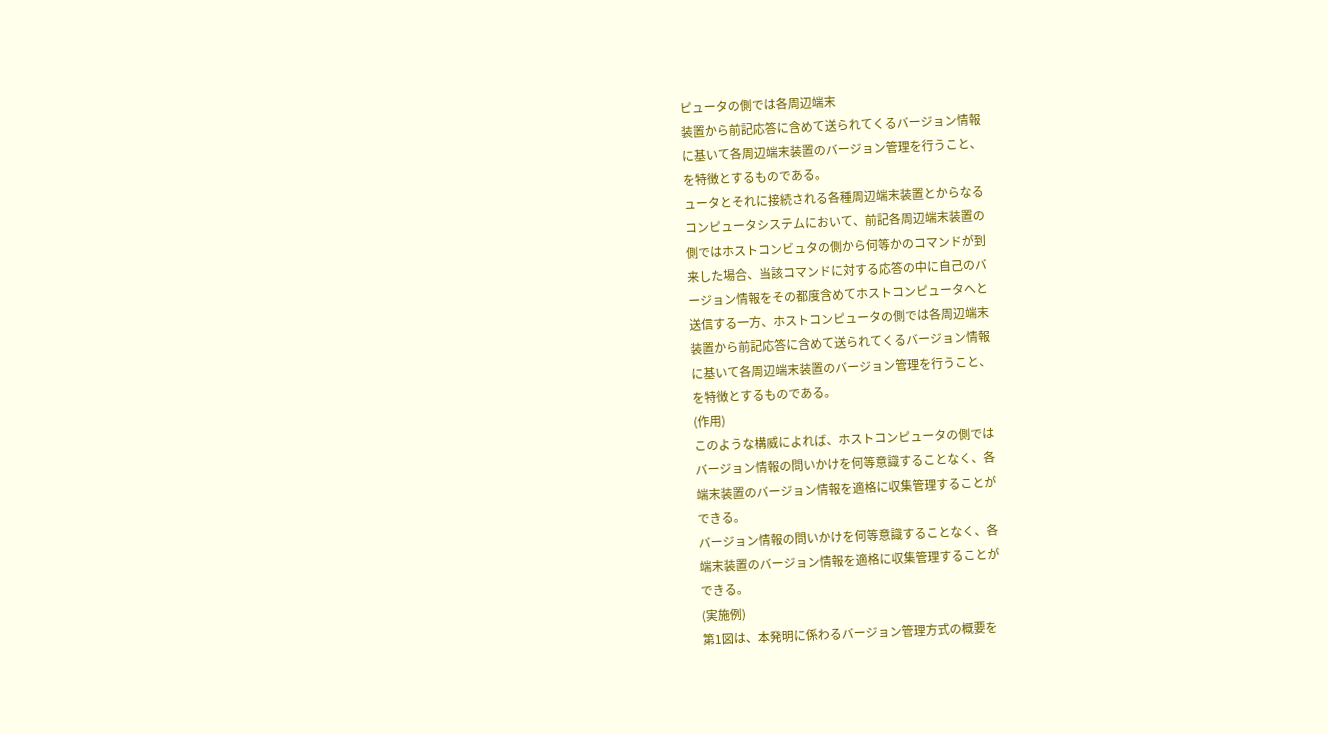ピュータの側では各周辺端末
装置から前記応答に含めて送られてくるバージョン情報
に基いて各周辺端末装置のバージョン管理を行うこと、
を特徴とするものである。
ュータとそれに接続される各種周辺端末装置とからなる
コンピュータシステムにおいて、前記各周辺端末装置の
側ではホストコンビュタの側から何等かのコマンドが到
来した場合、当該コマンドに対する応答の中に自己のバ
ージョン情報をその都度含めてホストコンピュータへと
送信する一方、ホストコンピュータの側では各周辺端末
装置から前記応答に含めて送られてくるバージョン情報
に基いて各周辺端末装置のバージョン管理を行うこと、
を特徴とするものである。
(作用)
このような構威によれば、ホストコンピュータの側では
バージョン情報の問いかけを何等意識することなく、各
端末装置のバージョン情報を適格に収集管理することが
できる。
バージョン情報の問いかけを何等意識することなく、各
端末装置のバージョン情報を適格に収集管理することが
できる。
(実施例)
第1図は、本発明に係わるバージョン管理方式の概要を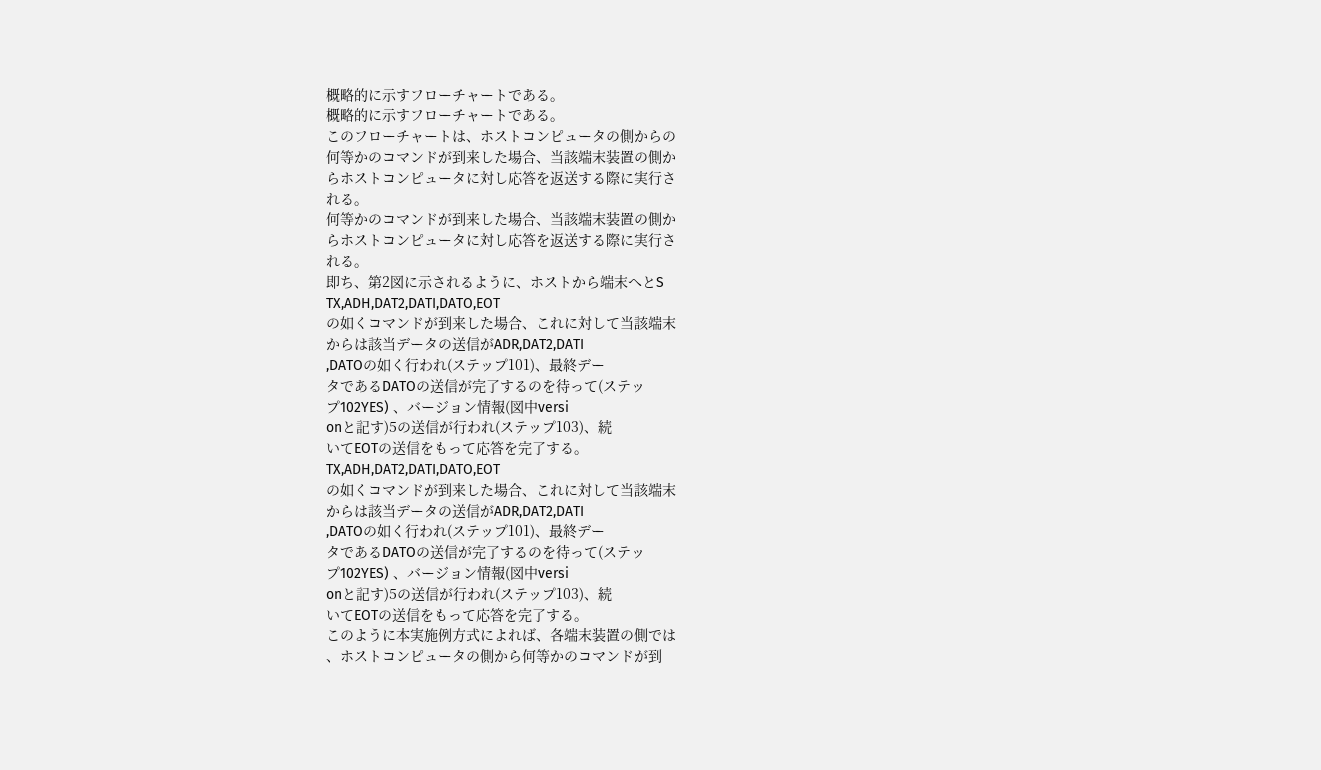概略的に示すフローチャートである。
概略的に示すフローチャートである。
このフローチャートは、ホストコンピュータの側からの
何等かのコマンドが到来した場合、当該端末装置の側か
らホストコンピュータに対し応答を返送する際に実行さ
れる。
何等かのコマンドが到来した場合、当該端末装置の側か
らホストコンピュータに対し応答を返送する際に実行さ
れる。
即ち、第2図に示されるように、ホストから端末へとS
TX,ADH,DAT2,DATI,DATO,EOT
の如くコマンドが到来した場合、これに対して当該端末
からは該当データの送信がADR,DAT2,DATI
,DATOの如く行われ(ステップ101)、最終デー
タであるDATOの送信が完了するのを待って(ステッ
プ102YES) 、バージョン情報(図中versi
onと記す)5の送信が行われ(ステップ103)、続
いてEOTの送信をもって応答を完了する。
TX,ADH,DAT2,DATI,DATO,EOT
の如くコマンドが到来した場合、これに対して当該端末
からは該当データの送信がADR,DAT2,DATI
,DATOの如く行われ(ステップ101)、最終デー
タであるDATOの送信が完了するのを待って(ステッ
プ102YES) 、バージョン情報(図中versi
onと記す)5の送信が行われ(ステップ103)、続
いてEOTの送信をもって応答を完了する。
このように本実施例方式によれば、各端末装置の側では
、ホストコンピュータの側から何等かのコマンドが到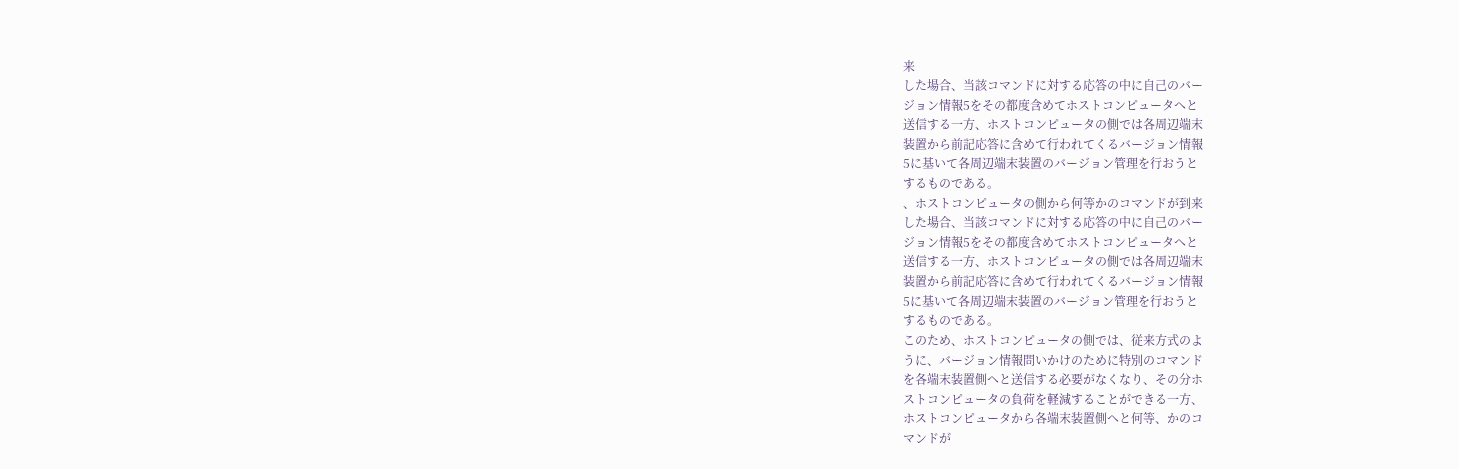来
した場合、当該コマンドに対する応答の中に自己のバー
ジョン情報5をその都度含めてホストコンピュータへと
送信する一方、ホストコンピュータの側では各周辺端末
装置から前記応答に含めて行われてくるバージョン情報
5に基いて各周辺端末装置のバージョン管理を行おうと
するものである。
、ホストコンピュータの側から何等かのコマンドが到来
した場合、当該コマンドに対する応答の中に自己のバー
ジョン情報5をその都度含めてホストコンピュータへと
送信する一方、ホストコンピュータの側では各周辺端末
装置から前記応答に含めて行われてくるバージョン情報
5に基いて各周辺端末装置のバージョン管理を行おうと
するものである。
このため、ホストコンピュータの側では、従来方式のよ
うに、バージョン情報問いかけのために特別のコマンド
を各端末装置側へと送信する必要がなくなり、その分ホ
ストコンピュータの負荷を軽減することができる一方、
ホストコンピュータから各端末装置側へと何等、かのコ
マンドが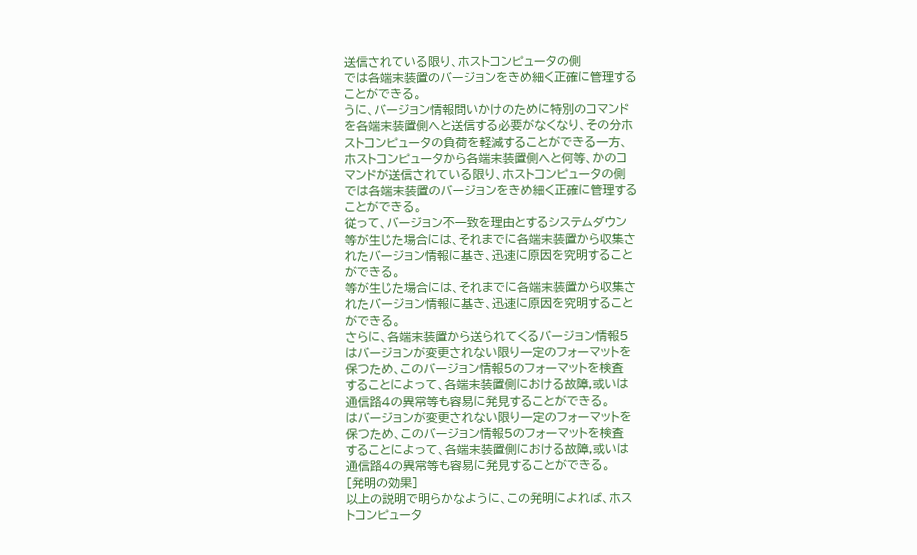送信されている限り、ホストコンピュータの側
では各端末装置のバージョンをきめ細く正確に管理する
ことができる。
うに、バージョン情報問いかけのために特別のコマンド
を各端末装置側へと送信する必要がなくなり、その分ホ
ストコンピュータの負荷を軽減することができる一方、
ホストコンピュータから各端末装置側へと何等、かのコ
マンドが送信されている限り、ホストコンピュータの側
では各端末装置のバージョンをきめ細く正確に管理する
ことができる。
従って、バージョン不一致を理由とするシステムダウン
等が生じた場合には、それまでに各端末装置から収集さ
れたバージョン情報に基き、迅速に原因を究明すること
ができる。
等が生じた場合には、それまでに各端末装置から収集さ
れたバージョン情報に基き、迅速に原因を究明すること
ができる。
さらに、各端末装置から送られてくるバージョン情報5
はバージョンが変更されない限り一定のフォーマットを
保つため、このバージョン情報5のフォーマットを検査
することによって、各端末装置側における故障,或いは
通信路4の異常等も容易に発見することができる。
はバージョンが変更されない限り一定のフォーマットを
保つため、このバージョン情報5のフォーマットを検査
することによって、各端末装置側における故障,或いは
通信路4の異常等も容易に発見することができる。
[発明の効果]
以上の説明で明らかなように、この発明によれば、ホス
トコンピュータ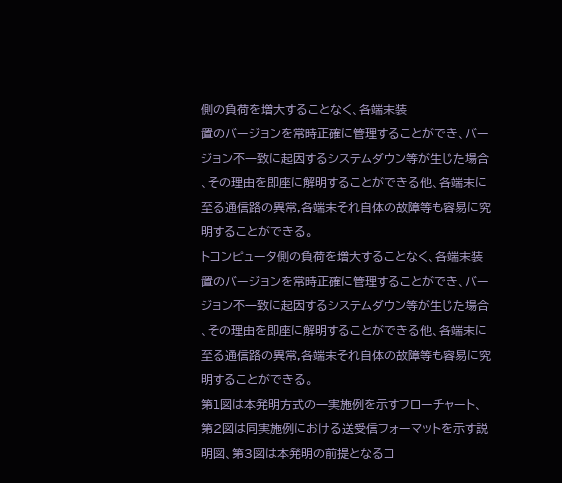側の負荷を増大することなく、各端末装
置のバージョンを常時正確に管理することができ、バー
ジョン不一致に起因するシステムダウン等が生じた場合
、その理由を即座に解明することができる他、各端末に
至る通信路の異常,各端末それ自体の故障等も容易に究
明することができる。
トコンピュータ側の負荷を増大することなく、各端末装
置のバージョンを常時正確に管理することができ、バー
ジョン不一致に起因するシステムダウン等が生じた場合
、その理由を即座に解明することができる他、各端末に
至る通信路の異常,各端末それ自体の故障等も容易に究
明することができる。
第l図は本発明方式の一実施例を示すフローチャート、
第2図は同実施例における送受信フォーマットを示す説
明図、第3図は本発明の前提となるコ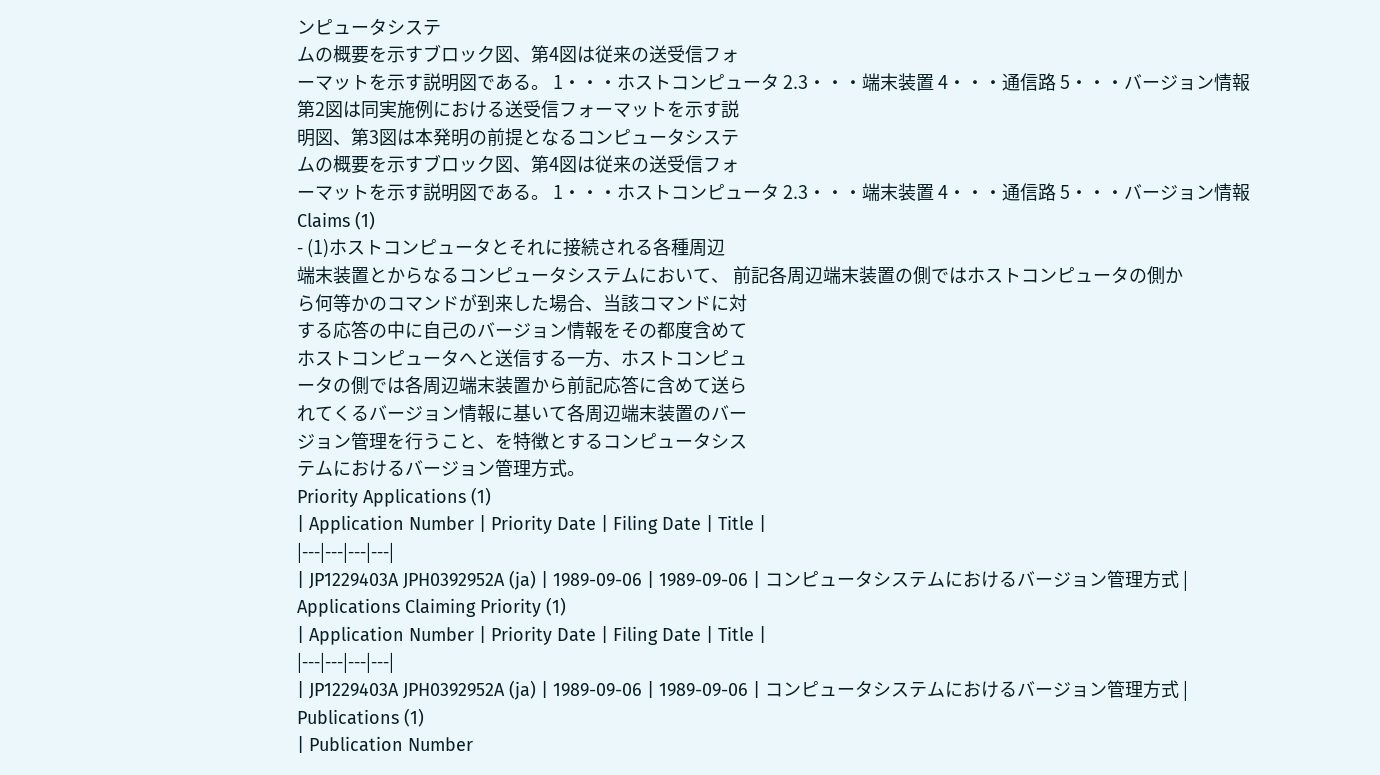ンピュータシステ
ムの概要を示すブロック図、第4図は従来の送受信フォ
ーマットを示す説明図である。 1・・・ホストコンピュータ 2.3・・・端末装置 4・・・通信路 5・・・バージョン情報
第2図は同実施例における送受信フォーマットを示す説
明図、第3図は本発明の前提となるコンピュータシステ
ムの概要を示すブロック図、第4図は従来の送受信フォ
ーマットを示す説明図である。 1・・・ホストコンピュータ 2.3・・・端末装置 4・・・通信路 5・・・バージョン情報
Claims (1)
- (1)ホストコンピュータとそれに接続される各種周辺
端末装置とからなるコンピュータシステムにおいて、 前記各周辺端末装置の側ではホストコンピュータの側か
ら何等かのコマンドが到来した場合、当該コマンドに対
する応答の中に自己のバージョン情報をその都度含めて
ホストコンピュータへと送信する一方、ホストコンピュ
ータの側では各周辺端末装置から前記応答に含めて送ら
れてくるバージョン情報に基いて各周辺端末装置のバー
ジョン管理を行うこと、を特徴とするコンピュータシス
テムにおけるバージョン管理方式。
Priority Applications (1)
| Application Number | Priority Date | Filing Date | Title |
|---|---|---|---|
| JP1229403A JPH0392952A (ja) | 1989-09-06 | 1989-09-06 | コンピュータシステムにおけるバージョン管理方式 |
Applications Claiming Priority (1)
| Application Number | Priority Date | Filing Date | Title |
|---|---|---|---|
| JP1229403A JPH0392952A (ja) | 1989-09-06 | 1989-09-06 | コンピュータシステムにおけるバージョン管理方式 |
Publications (1)
| Publication Number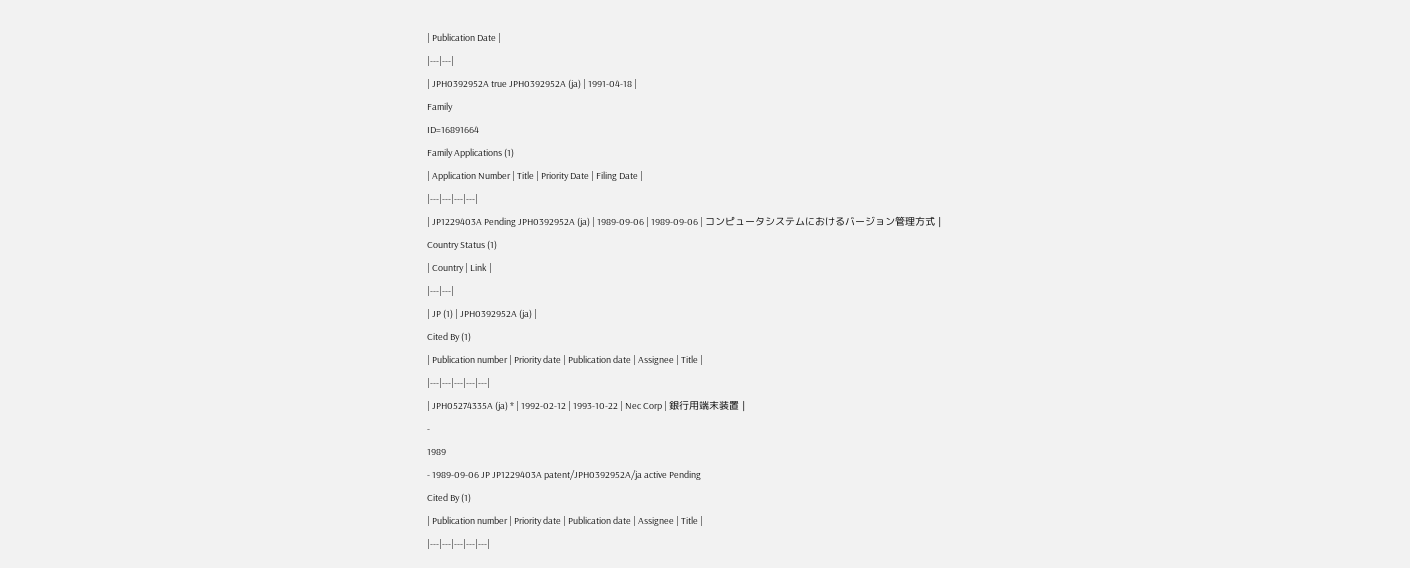| Publication Date |
|---|---|
| JPH0392952A true JPH0392952A (ja) | 1991-04-18 |
Family
ID=16891664
Family Applications (1)
| Application Number | Title | Priority Date | Filing Date |
|---|---|---|---|
| JP1229403A Pending JPH0392952A (ja) | 1989-09-06 | 1989-09-06 | コンピュータシステムにおけるバージョン管理方式 |
Country Status (1)
| Country | Link |
|---|---|
| JP (1) | JPH0392952A (ja) |
Cited By (1)
| Publication number | Priority date | Publication date | Assignee | Title |
|---|---|---|---|---|
| JPH05274335A (ja) * | 1992-02-12 | 1993-10-22 | Nec Corp | 銀行用端末装置 |
-
1989
- 1989-09-06 JP JP1229403A patent/JPH0392952A/ja active Pending
Cited By (1)
| Publication number | Priority date | Publication date | Assignee | Title |
|---|---|---|---|---|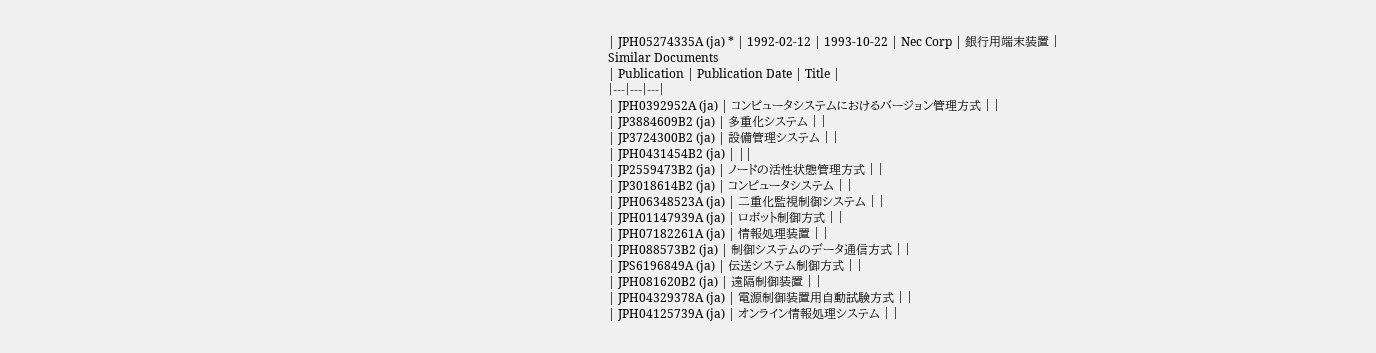| JPH05274335A (ja) * | 1992-02-12 | 1993-10-22 | Nec Corp | 銀行用端末装置 |
Similar Documents
| Publication | Publication Date | Title |
|---|---|---|
| JPH0392952A (ja) | コンピュータシステムにおけるバージョン管理方式 | |
| JP3884609B2 (ja) | 多重化システム | |
| JP3724300B2 (ja) | 設備管理システム | |
| JPH0431454B2 (ja) | ||
| JP2559473B2 (ja) | ノードの活性状態管理方式 | |
| JP3018614B2 (ja) | コンピュータシステム | |
| JPH06348523A (ja) | 二重化監視制御システム | |
| JPH01147939A (ja) | ロボット制御方式 | |
| JPH07182261A (ja) | 情報処理装置 | |
| JPH088573B2 (ja) | 制御システムのデータ通信方式 | |
| JPS6196849A (ja) | 伝送システム制御方式 | |
| JPH081620B2 (ja) | 遠隔制御装置 | |
| JPH04329378A (ja) | 電源制御装置用自動試験方式 | |
| JPH04125739A (ja) | オンライン情報処理システム | |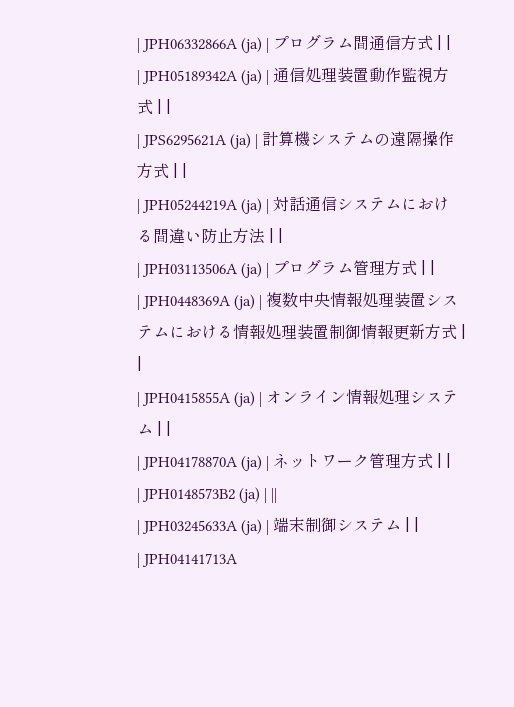| JPH06332866A (ja) | プログラム間通信方式 | |
| JPH05189342A (ja) | 通信処理装置動作監視方式 | |
| JPS6295621A (ja) | 計算機システムの遠隔操作方式 | |
| JPH05244219A (ja) | 対話通信システムにおける間違い防止方法 | |
| JPH03113506A (ja) | プログラム管理方式 | |
| JPH0448369A (ja) | 複数中央情報処理装置システムにおける情報処理装置制御情報更新方式 | |
| JPH0415855A (ja) | オンライン情報処理システム | |
| JPH04178870A (ja) | ネットワーク管理方式 | |
| JPH0148573B2 (ja) | ||
| JPH03245633A (ja) | 端末制御システム | |
| JPH04141713A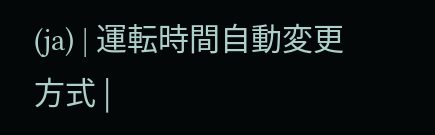(ja) | 運転時間自動変更方式 |